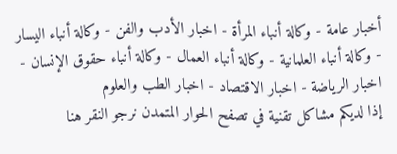أخبار عامة - وكالة أنباء المرأة - اخبار الأدب والفن - وكالة أنباء اليسار - وكالة أنباء العلمانية - وكالة أنباء العمال - وكالة أنباء حقوق الإنسان - اخبار الرياضة - اخبار الاقتصاد - اخبار الطب والعلوم
إذا لديكم مشاكل تقنية في تصفح الحوار المتمدن نرجو النقر هنا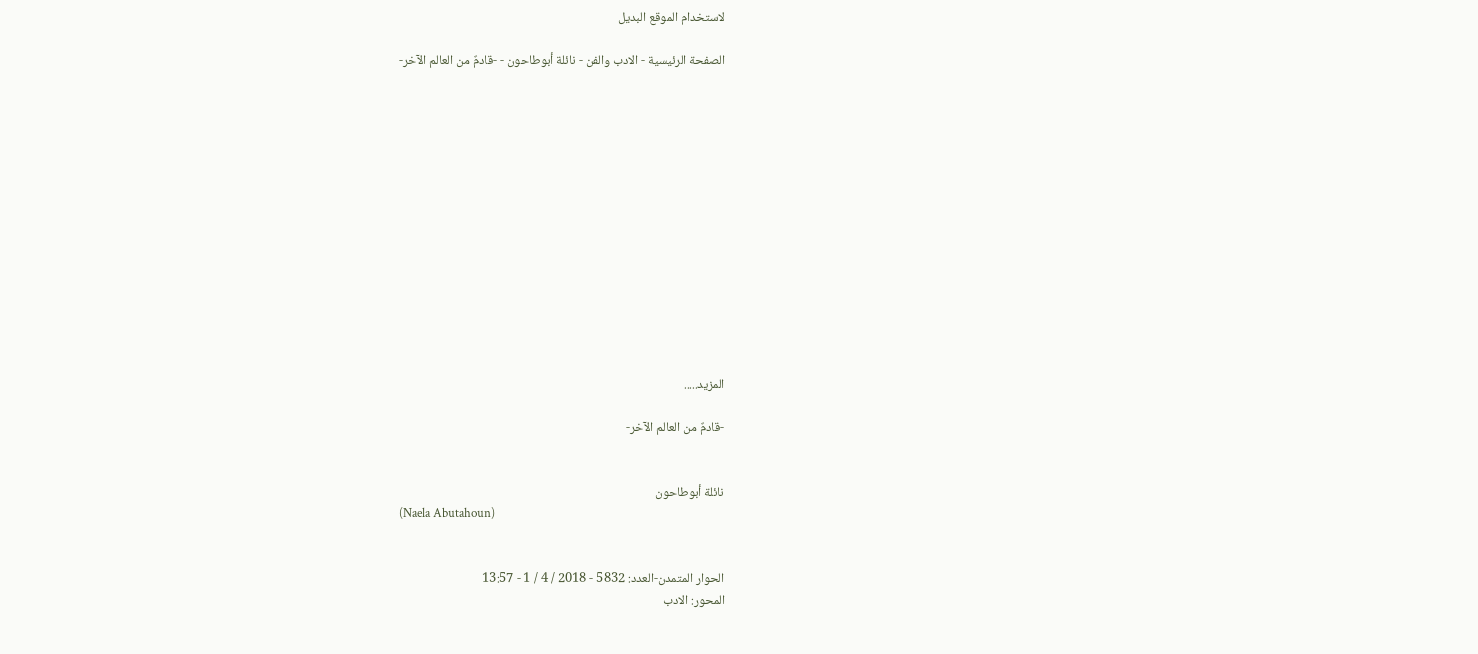لاستخدام الموقع البديل

الصفحة الرئيسية - الادب والفن - نائلة أبوطاحون - -قادمٌ من العالم الآخر-














المزيد.....

-قادمٌ من العالم الآخر-


نائلة أبوطاحون
(Naela Abutahoun)


الحوار المتمدن-العدد: 5832 - 2018 / 4 / 1 - 13:57
المحور: الادب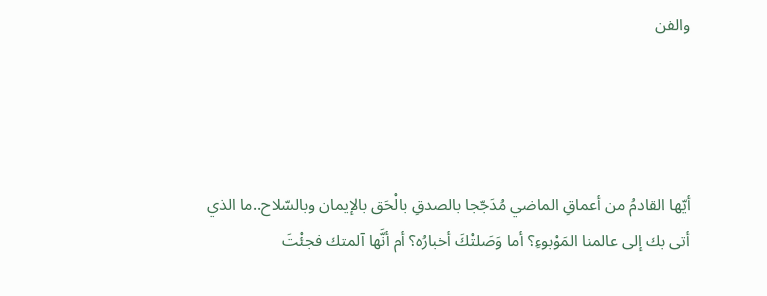والفن




أيّها القادمُ من أعماقِ الماضي مُدَجّجا بالصدقِ بالْحَق بالإيمان وبالسّلاح..ما الذي أتى بك إلى عالمنا المَوْبوءِ؟ أما وَصَلتْكَ أخبارُه؟ أم أنَّها آلمتك فجئْتَ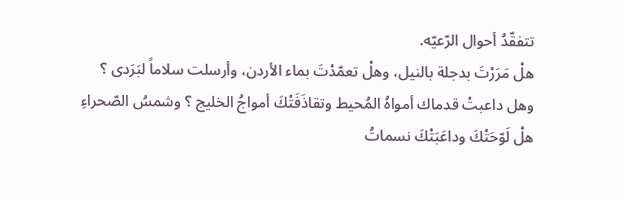تتفقّدُ أحوال الرّعيّه.
هلْ مَرَرْتَ بدجلة بالنيل، وهلْ تعمّدْتَ بماء الأردن، وأرسلت سلاماً لبَرَدى ؟ وهل داعبتْ قدماك أمواهُ المُحيط وتقاذَفَتْكَ أمواجُ الخليج ؟ وشمسُ الصّحراءِ هلْ لَوّحَتْكَ وداعَبَتْكَ نسماتُ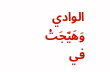الوادي وَهَيّجَتْ في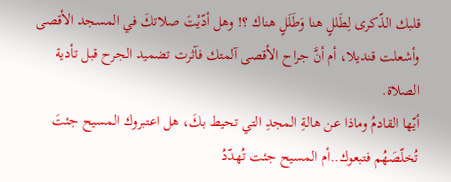قلبك الذّكرى لِطَللٍ هنا وَطَلَلٍ هناك ؟! وهل أدّيْتَ صلاتكَ في المسجد الأقصى وأشعلت قنديلا، أم أنَّ جراح الأقصى آلمتك فآثرت تضميد الجرح قبل تأدية الصلاة.
أيّها القادمُ وماذا عن هالةِ المجدِ التي تحيط بكَ، هل اعتبروك المسيح جئتَ تُخلّصَهُم فتبعوك..أم المسيح جئت تُهدّدُ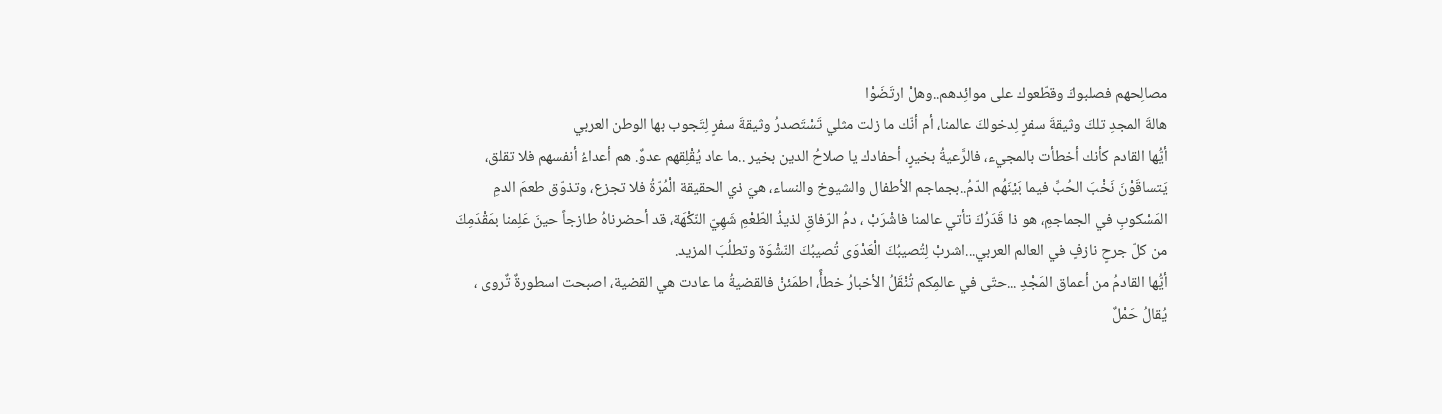مصالِحهم فصلبوكَ وقطّعوك على موائِدهم..وهلْ ارتَضَوْا
هالةَ المجدِ تلكَ وثيقةَ سفرٍ لِدخولكَ عالمنا، أم أنّك ما زلت مثلي تَسْتَصدرُ وثيقةَ سفرٍ لِتَجوب بها الوطن العربي
أيُّها القادم كأنك أخطأت بالمجيء، فالرَّعيةُ بخيرٍ، أحفادك يا صلاحُ الدين بخير ..ما عاد يُقْلِقهم عدوٌ. هم أعداءُ أنفسهم فلا تقلق، يَتساقَوْنَ نَخْبَ الحُبِّ فيما بَيْنَهُم الدّمُ..بجماجم الأطفال والشيوخ والنساء، هيَ ذي الحقيقة الْمُرّةُ فلا تجزع، وتذوّق طعمَ الدمِ المَسْكوبِ في الجماجمِ، هو ذا قَدَرُكَ تأتي عالمنا فاشْرَبْ ، دمُ الرّفاقِ لذيذُ الطّعْمِ شَهِيّ النّكْهَة، قد أحضرناهُ طازجاً حينَ عَلِمنا بمَقْدَمِكَ من كلّ جرحٍ نازفٍ في العالم العربي...اشربْ لِتُصيبُكَ الْعَدْوَى تُصيبُكَ النّشْوَة وتطلُبَ المزيد.
أيُّها القادمُ من أعماق المَجْدِ ...حتّى في عالمِكم تُنْقَلُ الأخبارُ خطأً، اطمَئنْ فالقضيةُ ما عادت هي القضية، اصبحت اسطورةٌ تٌروى ، يُقالُ حَمْلٌ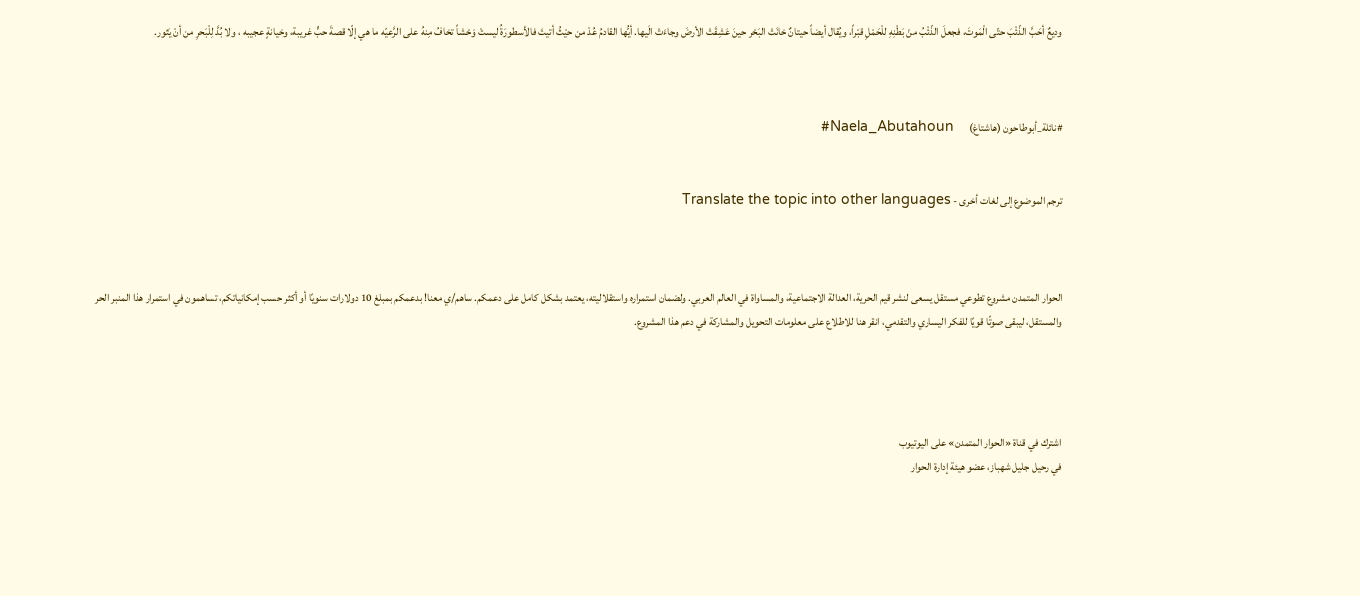وديعٌ أحَبَّ الذّئْبَ حتّى الْمَوتَ، فجعلَ الذّئْبُ منْ بَطْنِهِ للْحَمْلِ قبْراً، ويُقال أيضاً حيتانٌ خانَتْ البَحْر حينَ عَشِقَتْ الأرضَ وجاءَتْ الَيها. أيُّها القادمُ عُدْ من حيْثُ أتيتَ فالأسطورَةُ ليستْ وَحْشاً تخافُ مِنهُ على الرَّعيّه ما هي إلّا قصةَ حبٍّ غريبة، وخيانةٍ عجيبه ، ولا بُدَّ لِلْبَحرِ من أنْ يَثور.



#نائلة_أبوطاحون (هاشتاغ)       Naela_Abutahoun#


ترجم الموضوع إلى لغات أخرى - Translate the topic into other languages



الحوار المتمدن مشروع تطوعي مستقل يسعى لنشر قيم الحرية، العدالة الاجتماعية، والمساواة في العالم العربي. ولضمان استمراره واستقلاليته، يعتمد بشكل كامل على دعمكم. ساهم/ي معنا! بدعمكم بمبلغ 10 دولارات سنويًا أو أكثر حسب إمكانياتكم، تساهمون في استمرار هذا المنبر الحر والمستقل، ليبقى صوتًا قويًا للفكر اليساري والتقدمي، انقر هنا للاطلاع على معلومات التحويل والمشاركة في دعم هذا المشروع.




اشترك في قناة «الحوار المتمدن» على اليوتيوب
في رحيل جليل شهباز، عضو هيئة إدارة الحوار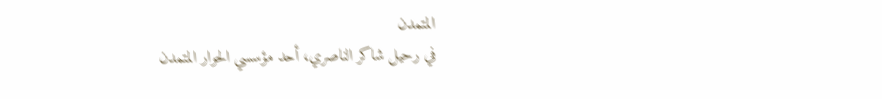المتمدن
في رحيل شاكر الناصري، أحد مؤسسي الحوار المتمدن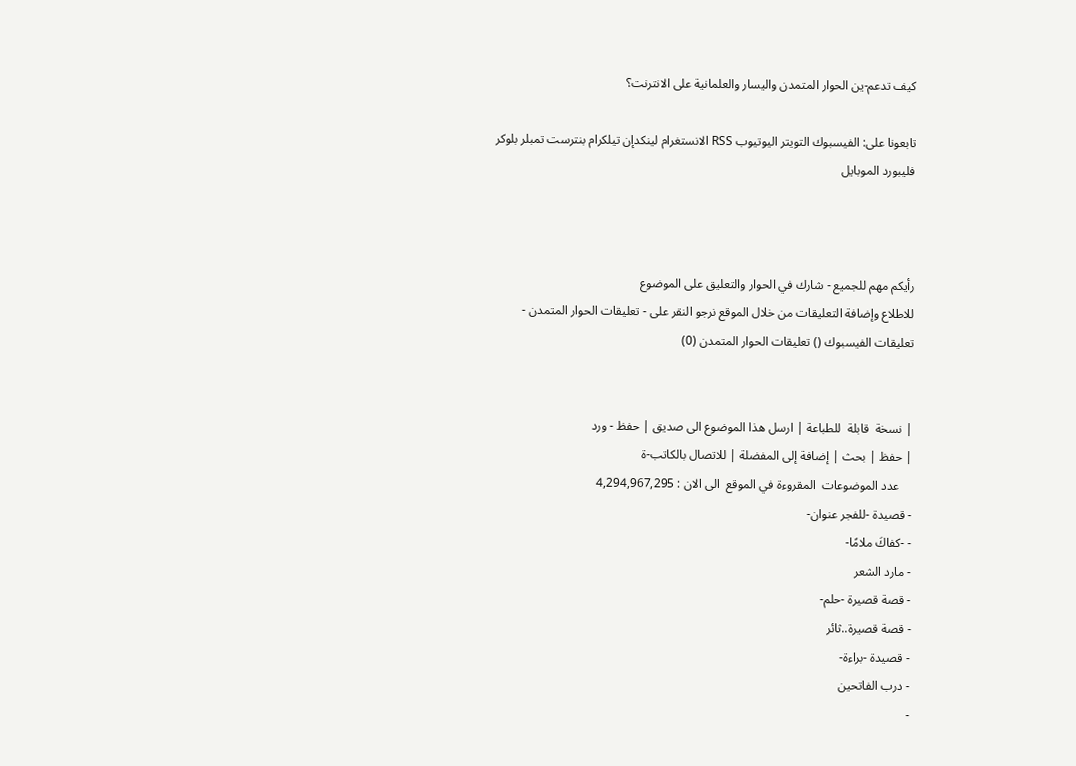كيف تدعم-ين الحوار المتمدن واليسار والعلمانية على الانترنت؟

تابعونا على: الفيسبوك التويتر اليوتيوب RSS الانستغرام لينكدإن تيلكرام بنترست تمبلر بلوكر فليبورد الموبايل



رأيكم مهم للجميع - شارك في الحوار والتعليق على الموضوع
للاطلاع وإضافة التعليقات من خلال الموقع نرجو النقر على - تعليقات الحوار المتمدن -
تعليقات الفيسبوك () تعليقات الحوار المتمدن (0)


| نسخة  قابلة  للطباعة | ارسل هذا الموضوع الى صديق | حفظ - ورد
| حفظ | بحث | إضافة إلى المفضلة | للاتصال بالكاتب-ة
    عدد الموضوعات  المقروءة في الموقع  الى الان : 4,294,967,295
- قصيدة -للفجر عنوان-
- -كفاكَ ملامًا-
- مارد الشعر
- قصة قصيرة -حلم-
- قصة قصيرة..ثائر
- قصيدة -براءة-
- درب الفاتحين
-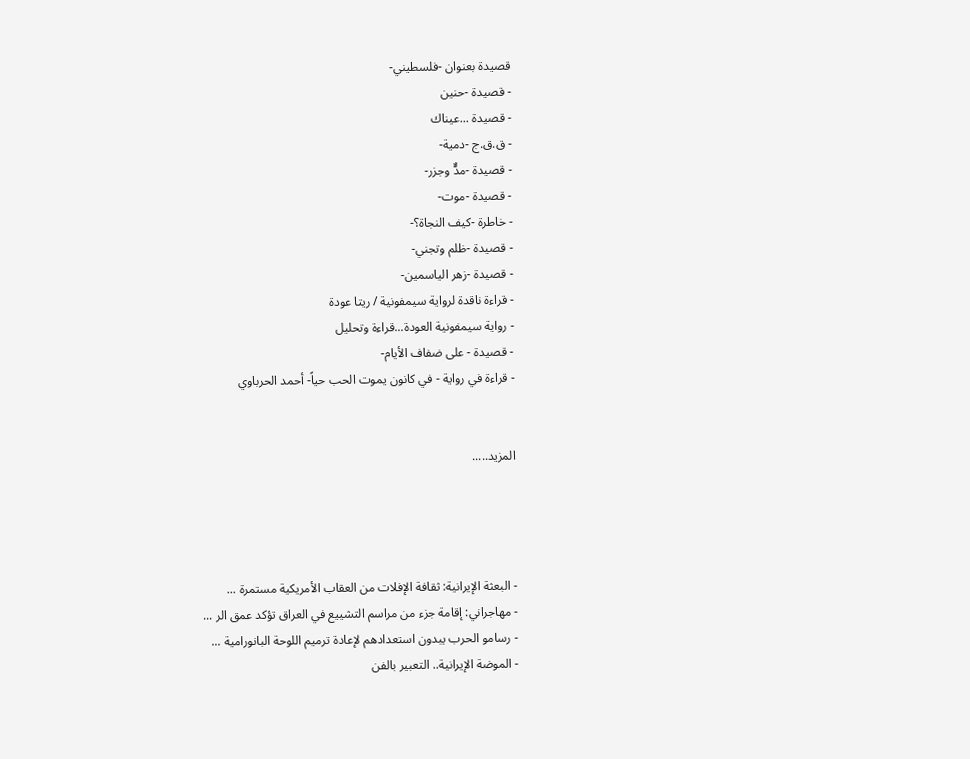قصيدة بعنوان -فلسطيني-
- قصيدة -حنين
- قصيدة ...عيناك
- ق.ق.ج -دمية-
- قصيدة -مدٌّ وجزر-
- قصيدة -موت-
- خاطرة -كيف النجاة؟-
- قصيدة -ظلم وتجني-
- قصيدة -زهر الياسمين-
- قراءة ناقدة لرواية سيمفونية / ريتا عودة
- رواية سيمفونية العودة...قراءة وتحليل
- قصيدة - على ضفاف الأيام-
- قراءة في رواية - في كانون يموت الحب حياً- أحمد الحرباوي


المزيد.....




- البعثة الإيرانية: ثقافة الإفلات من العقاب الأمريكية مستمرة ...
- مهاجراني: إقامة جزء من مراسم التشييع في العراق تؤكد عمق الر ...
- رسامو الحرب يبدون استعدادهم لإعادة ترميم اللوحة البانورامية ...
- الموضة الإيرانية.. التعبير بالفن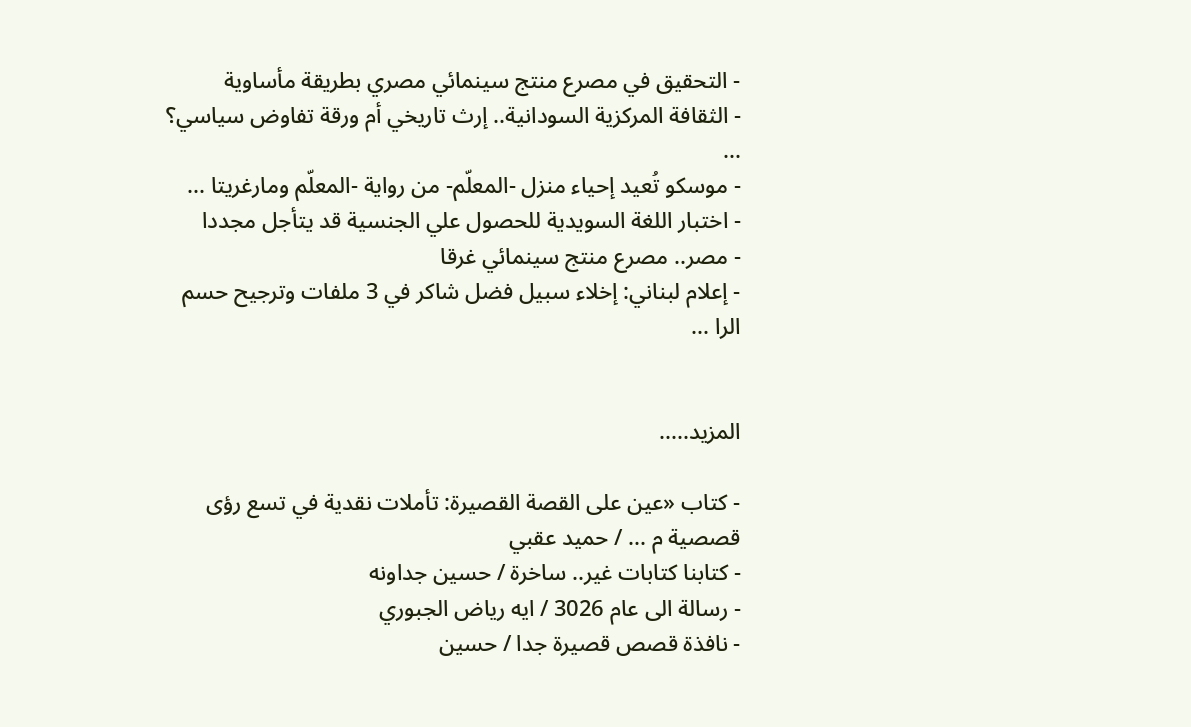- التحقيق في مصرع منتج سينمائي مصري بطريقة مأساوية
- الثقافة المركزية السودانية.. إرث تاريخي أم ورقة تفاوض سياسي؟ ...
- موسكو تُعيد إحياء منزل -المعلّم- من رواية -المعلّم ومارغريتا ...
- اختبار اللغة السويدية للحصول علي الجنسية قد يتأجل مجددا
- مصر.. مصرع منتج سينمائي غرقا
- إعلام لبناني: إخلاء سبيل فضل شاكر في 3 ملفات وترجيح حسم الرا ...


المزيد.....

- كتاب «عين على القصة القصيرة: تأملات نقدية في تسع رؤى قصصية م ... / حميد عقبي
- كتابنا كتابات غير.. ساخرة / حسين جداونه
- رسالة الى عام 3026 / ايه رياض الجبوري
- نافذة قصص قصيرة جدا / حسين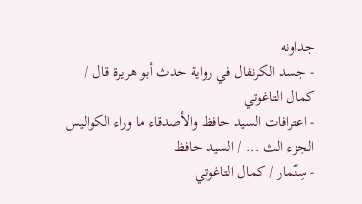جداونه
- جسد الكرنفال في رواية حدث أبو هريرة قال / كمال التاغوتي
- اعترافات السيد حافظ والأصدقاء ما وراء الكواليس الجزء الث ... / السيد حافظ
- سِنّمار / كمال التاغوتي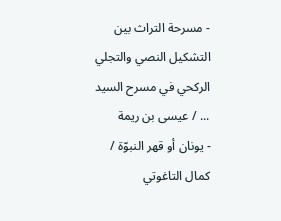- مسرحة التراث بين التشكيل النصي والتجلي الركحي في مسرح السيد ... / عيسى بن ريمة
- يونان أو قهر النبوّة / كمال التاغوتي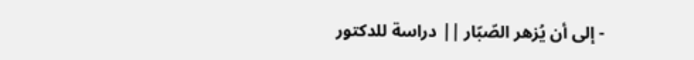- إلى أن يُزهر الصّبّار || دراسة للدكتور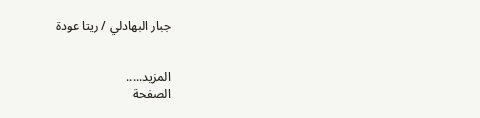جبار البهادلي / ريتا عودة


المزيد.....
الصفحة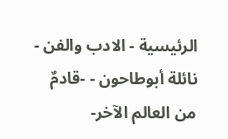الرئيسية - الادب والفن - نائلة أبوطاحون - -قادمٌ من العالم الآخر-